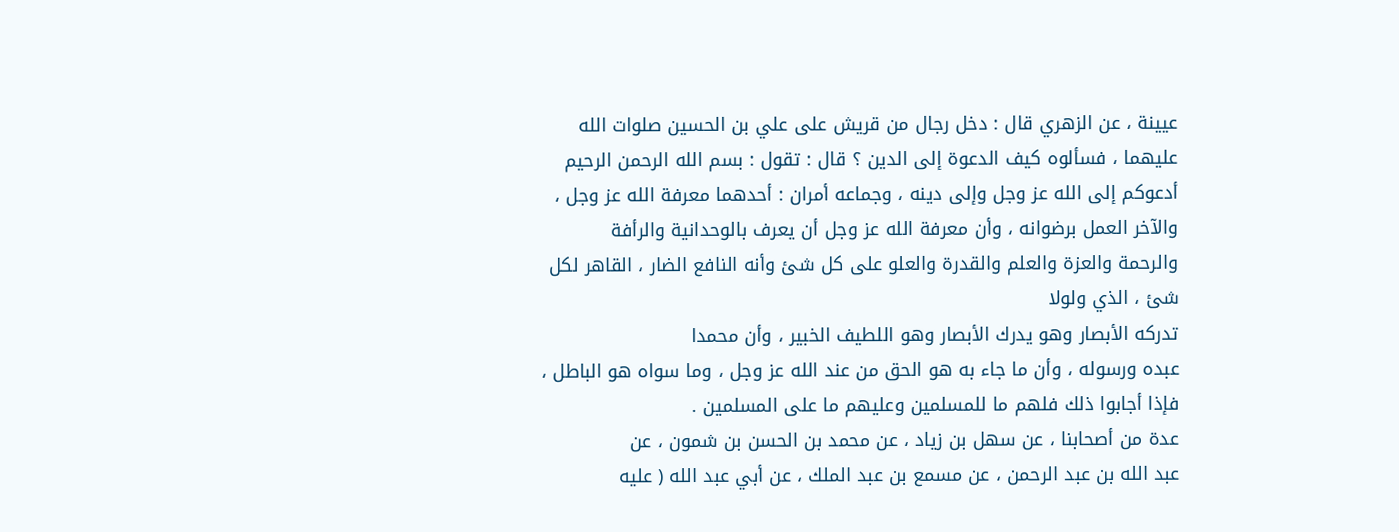عيينة ، عن الزهري قال : دخل رجال من قريش على علي بن الحسين صلوات الله
عليهما ، فسألوه كيف الدعوة إلى الدين ؟ قال : تقول : بسم الله الرحمن الرحيم
أدعوكم إلى الله عز وجل وإلى دينه ، وجماعه أمران : أحدهما معرفة الله عز وجل ،
والآخر العمل برضوانه ، وأن معرفة الله عز وجل أن يعرف بالوحدانية والرأفة
والرحمة والعزة والعلم والقدرة والعلو على كل شئ وأنه النافع الضار ، القاهر لكل
شئ ، الذي ولولا
تدركه الأبصار وهو يدرك الأبصار وهو اللطيف الخبير ، وأن محمدا
عبده ورسوله ، وأن ما جاء به هو الحق من عند الله عز وجل ، وما سواه هو الباطل ،
فإذا أجابوا ذلك فلهم ما للمسلمين وعليهم ما على المسلمين .
عدة من أصحابنا ، عن سهل بن زياد ، عن محمد بن الحسن بن شمون ، عن
عبد الله بن عبد الرحمن ، عن مسمع بن عبد الملك ، عن أبي عبد الله ( عليه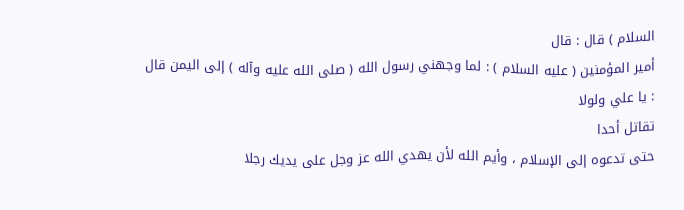السلام ) قال : قال
أمير المؤمنين ( عليه السلام ) : لما وجهني رسول الله ( صلى الله عليه وآله ) إلى اليمن قال : يا علي ولولا
تقاتل أحدا
حتى تدعوه إلى الإسلام ، وأيم الله لأن يهدي الله عز وجل على يديك رجلا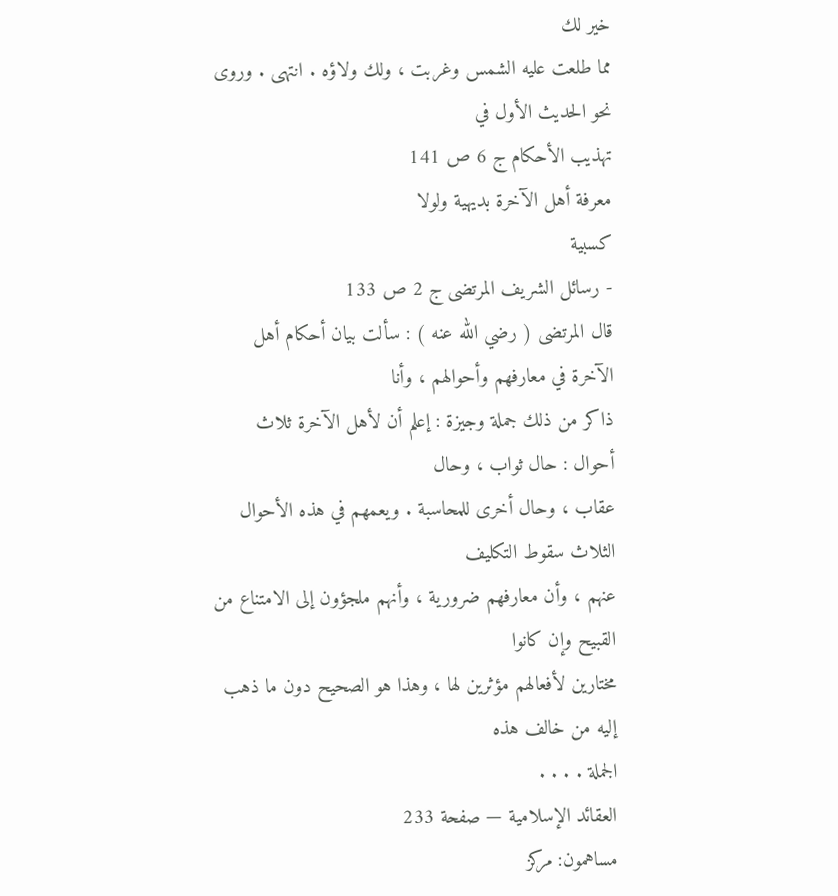خير لك
مما طلعت عليه الشمس وغربت ، ولك ولاؤه . انتهى . وروى نحو الحديث الأول في
تهذيب الأحكام ج 6 ص 141
معرفة أهل الآخرة بديهية ولولا
كسبية
- رسائل الشريف المرتضى ج 2 ص 133
قال المرتضى ( رضي الله عنه ) : سألت بيان أحكام أهل الآخرة في معارفهم وأحوالهم ، وأنا
ذاكر من ذلك جملة وجيزة : إعلم أن لأهل الآخرة ثلاث أحوال : حال ثواب ، وحال
عقاب ، وحال أخرى للمحاسبة . ويعمهم في هذه الأحوال الثلاث سقوط التكليف
عنهم ، وأن معارفهم ضرورية ، وأنهم ملجؤون إلى الامتناع من القبيح وإن كانوا
مختارين لأفعالهم مؤثرين لها ، وهذا هو الصحيح دون ما ذهب إليه من خالف هذه
الجملة . . . .
العقائد الإسلامية — صفحة 233
مساهمون: مركز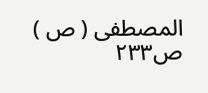المصطفى ( ص )
ص٢٣٣